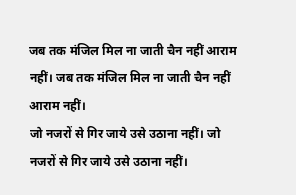जब तक मंजिल मिल ना जाती चैन नहीं आराम नहीं। जब तक मंजिल मिल ना जाती चैन नहीं आराम नहीं।
जो नजरों से गिर जाये उसे उठाना नहीं। जो नजरों से गिर जाये उसे उठाना नहीं।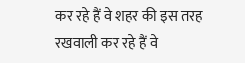कर रहे हैं वे शहर की इस तरह रखवाली कर रहे हैं वे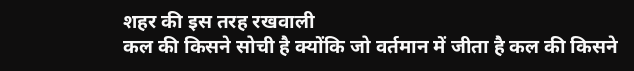शहर की इस तरह रखवाली
कल की किसने सोची है क्योंकि जो वर्तमान में जीता है कल की किसने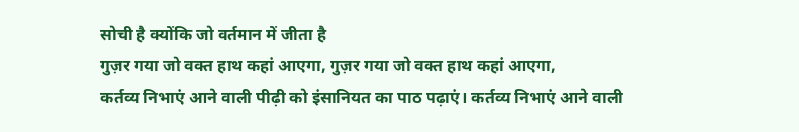सोची है क्योंकि जो वर्तमान में जीता है
गुज़र गया जो वक्त हाथ कहां आएगा, गुज़र गया जो वक्त हाथ कहां आएगा,
कर्तव्य निभाएं आने वाली पीढ़ी को इंसानियत का पाठ पढ़ाएं। कर्तव्य निभाएं आने वाली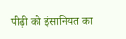पीढ़ी को इंसानियत का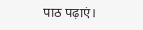पाठ पढ़ाएं।